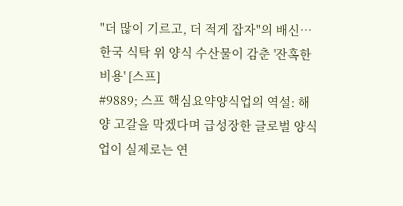"더 많이 기르고, 더 적게 잡자"의 배신…한국 식탁 위 양식 수산물이 감춘 '잔혹한 비용' [스프]
#9889; 스프 핵심요약양식업의 역설: 해양 고갈을 막겠다며 급성장한 글로벌 양식업이 실제로는 연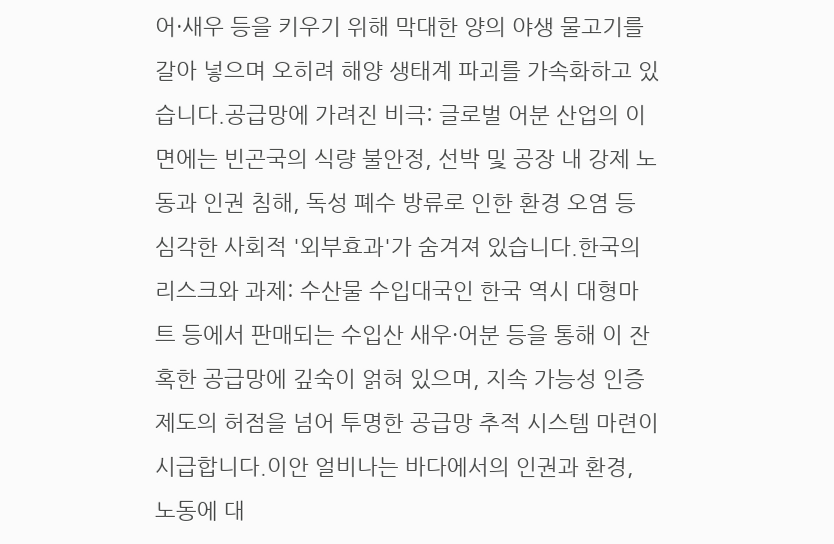어·새우 등을 키우기 위해 막대한 양의 야생 물고기를 갈아 넣으며 오히려 해양 생태계 파괴를 가속화하고 있습니다.공급망에 가려진 비극: 글로벌 어분 산업의 이면에는 빈곤국의 식량 불안정, 선박 및 공장 내 강제 노동과 인권 침해, 독성 폐수 방류로 인한 환경 오염 등 심각한 사회적 '외부효과'가 숨겨져 있습니다.한국의 리스크와 과제: 수산물 수입대국인 한국 역시 대형마트 등에서 판매되는 수입산 새우·어분 등을 통해 이 잔혹한 공급망에 깊숙이 얽혀 있으며, 지속 가능성 인증 제도의 허점을 넘어 투명한 공급망 추적 시스템 마련이 시급합니다.이안 얼비나는 바다에서의 인권과 환경, 노동에 대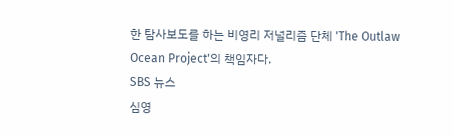한 탐사보도를 하는 비영리 저널리즘 단체 'The Outlaw Ocean Project'의 책임자다.
SBS 뉴스
심영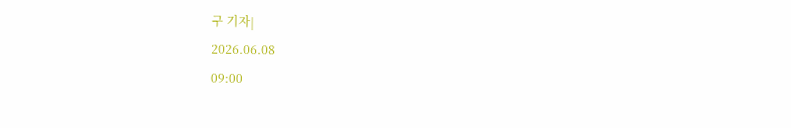구 기자|
2026.06.08
09:00